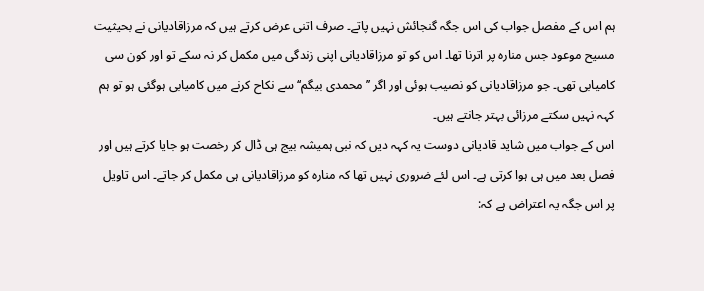ہم اس کے مفصل جواب کی اس جگہ گنجائش نہیں پاتے۔ صرف اتنی عرض کرتے ہیں کہ مرزاقادیانی نے بحیثیت مسیح موعود جس منارہ پر اترنا تھا۔ اس کو تو مرزاقادیانی اپنی زندگی میں مکمل کر نہ سکے تو اور کون سی کامیابی تھی۔ جو مرزاقادیانی کو نصیب ہوئی اور اگر ’’محمدی بیگم‘‘ سے نکاح کرنے میں کامیابی ہوگئی ہو تو ہم کہہ نہیں سکتے مرزائی بہتر جانتے ہیں۔
اس کے جواب میں شاید قادیانی دوست یہ کہہ دیں کہ نبی ہمیشہ بیج ہی ڈال کر رخصت ہو جایا کرتے ہیں اور فصل بعد میں ہی ہوا کرتی ہے۔ اس لئے ضروری نہیں تھا کہ منارہ کو مرزاقادیانی ہی مکمل کر جاتے۔ اس تاویل پر اس جگہ یہ اعتراض ہے کہ: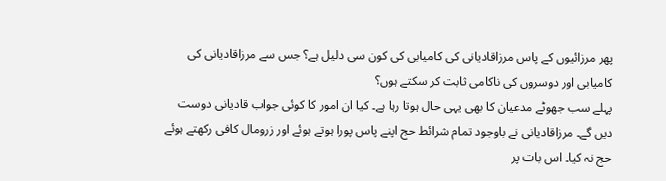پھر مرزائیوں کے پاس مرزاقادیانی کی کامیابی کی کون سی دلیل ہے؟ جس سے مرزاقادیانی کی کامیابی اور دوسروں کی ناکامی ثابت کر سکتے ہوں؟
پہلے سب جھوٹے مدعیان کا بھی یہی حال ہوتا رہا ہے۔ کیا ان امور کا کوئی جواب قادیانی دوست دیں گے۔ مرزاقادیانی نے باوجود تمام شرائط حج اپنے پاس پورا ہوتے ہوئے اور زرومال کافی رکھتے ہوئے حج نہ کیا۔ اس بات پر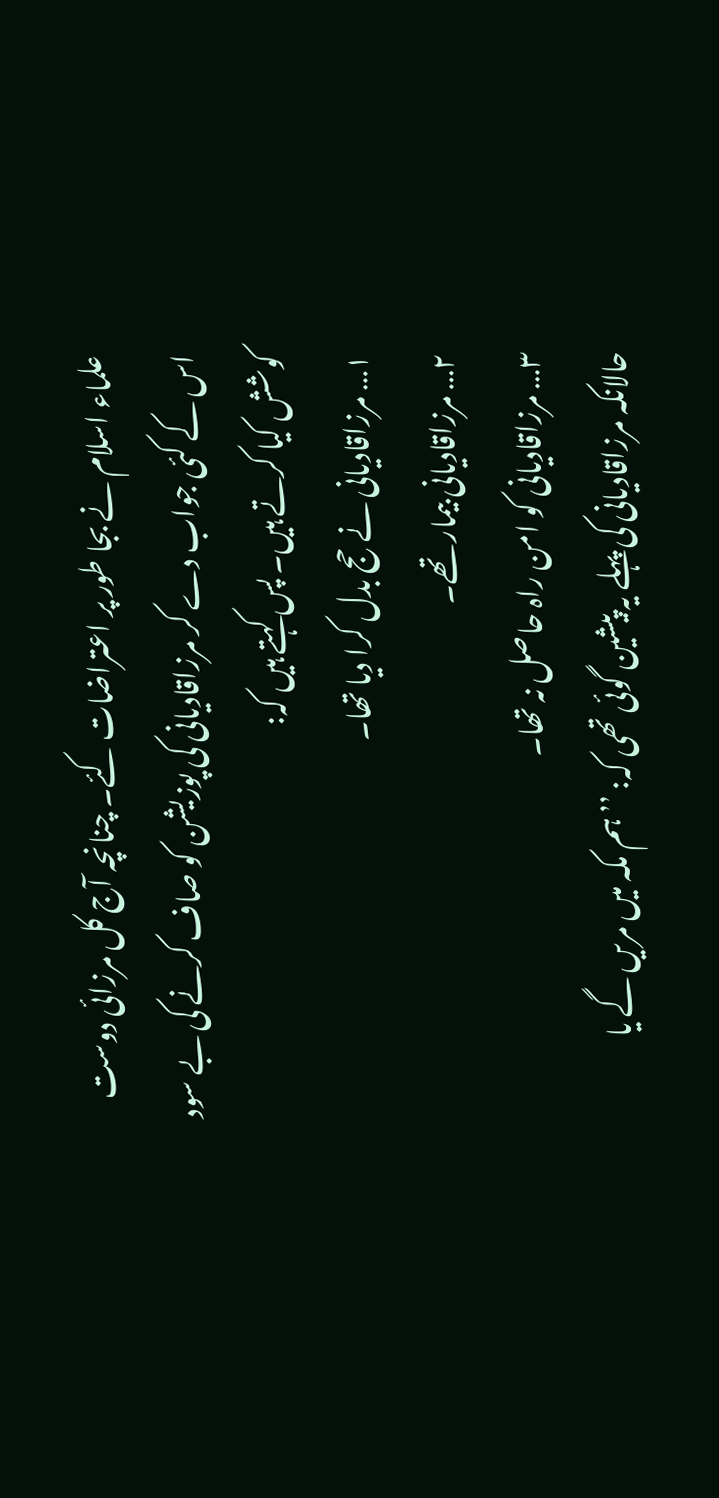علماء اسلام نے بجا طور پر اعتراضات کئے۔ چنانچہ آج کل مرزائی دوست اس کے کئی جواب دے کر مرزاقادیانی کی پوزیشن کو صاف کرنے کی بے سود کوشش کیا کرتے ہیں۔ پس کہتے ہیں کہ:
۱… مرزاقادیانی نے حج بدل کرا دیا تھا۔
۲… مرزاقادیانی بیمار تھے۔
۳… مرزاقادیانی کو امن راہ حاصل نہ تھا۔
حالانکہ مرزاقادیانی کی پہلے یہ پیشین گوئی تھی کہ: ’’ہم مکہ میں مریں گے یا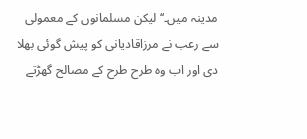مدینہ میں۔‘‘ لیکن مسلمانوں کے معمولی سے رعب نے مرزاقادیانی کو پیش گوئی بھلا دی اور اب وہ طرح طرح کے مصالح گھڑتے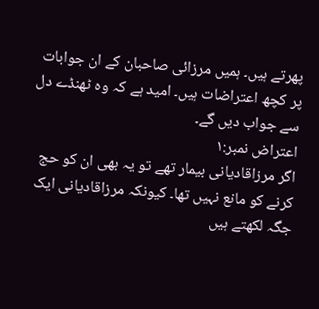پھرتے ہیں۔ ہمیں مرزائی صاحبان کے ان جوابات پر کچھ اعتراضات ہیں۔ امید ہے کہ وہ ٹھنڈے دل سے جواب دیں گے۔
اعتراض نمبر:۱
اگر مرزاقادیانی بیمار تھے تو یہ بھی ان کو حج کرنے کو مانع نہیں تھا۔ کیونکہ مرزاقادیانی ایک جگہ لکھتے ہیں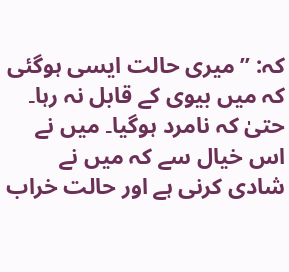کہ: ’’میری حالت ایسی ہوگئی کہ میں بیوی کے قابل نہ رہا۔ حتیٰ کہ نامرد ہوگیا۔ میں نے اس خیال سے کہ میں نے شادی کرنی ہے اور حالت خراب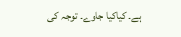ہے۔ کیاکیا جاوے۔ توجہ کی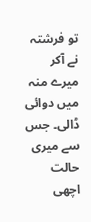تو فرشتہ نے آکر میرے منہ میں دوائی ڈالی۔ جس سے میری حالت اچھی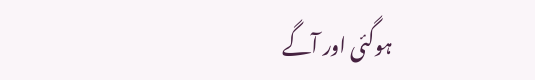ہوگئی اور آگے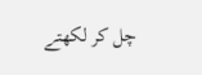چل کر لکھتے